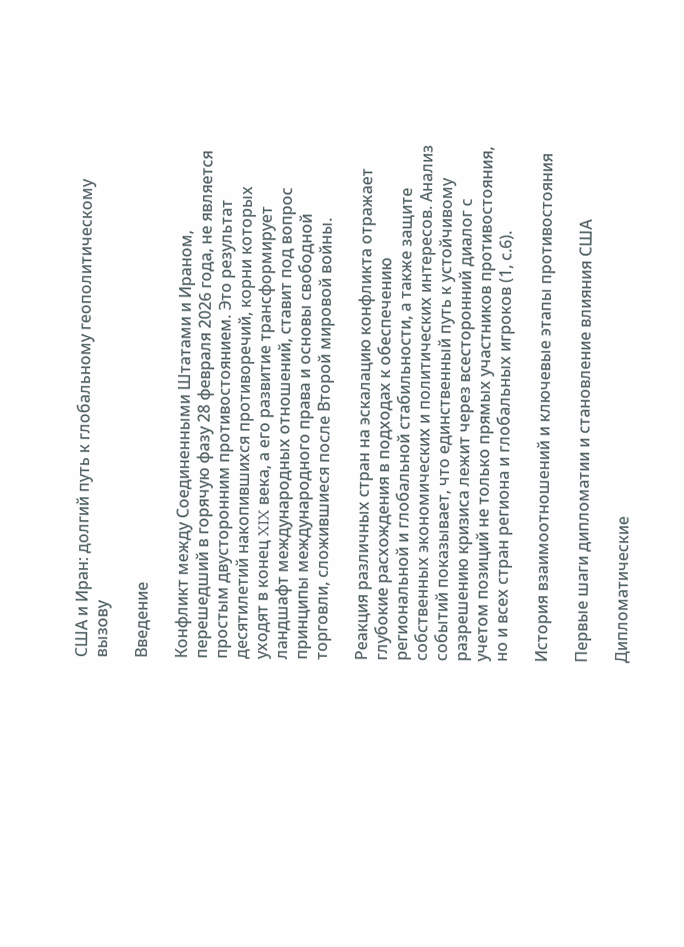США и Иран: долгий путь к глобальному геополитическому вызову

Введение

Конфликт между Соединенными Штатами и Ираном, перешедший в горячую фазу 28 февраля 2026 года, не является простым двусторонним противостоянием. Это результат десятилетий накопившихся противоречий, корни которых уходят в конец XIX века, а его развитие трансформирует ландшафт международных отношений, ставит под вопрос принципы международного права и основы свободной торговли, сложившиеся после Второй мировой войны.

Реакция различных стран на эскалацию конфликта отражает глубокие расхождения в подходах к обеспечению региональной и глобальной стабильности, а также защите собственных экономических и политических интересов. Анализ событий показывает, что единственный путь к устойчивому разрешению кризиса лежит через всесторонний диалог с учетом позиций не только прямых участников противостояния, но и всех стран региона и глобальных игроков (1, с.6).

История взаимоотношений и ключевые этапы противостояния

Первые шаги дипломатии и становление влияния США

Дипломатические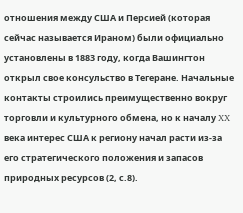отношения между США и Персией (которая сейчас называется Ираном) были официально установлены в 1883 году, когда Вашингтон открыл свое консульство в Тегеране. Начальные контакты строились преимущественно вокруг торговли и культурного обмена, но к началу XX века интерес США к региону начал расти из-за его стратегического положения и запасов природных ресурсов (2, с.8).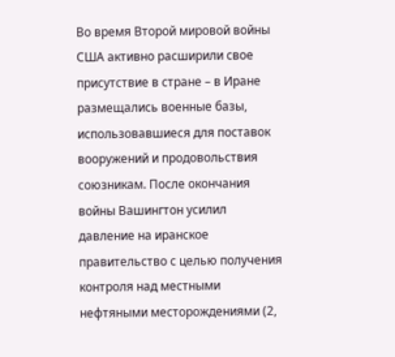Во время Второй мировой войны США активно расширили свое присутствие в стране – в Иране размещались военные базы, использовавшиеся для поставок вооружений и продовольствия союзникам. После окончания войны Вашингтон усилил давление на иранское правительство с целью получения контроля над местными нефтяными месторождениями (2,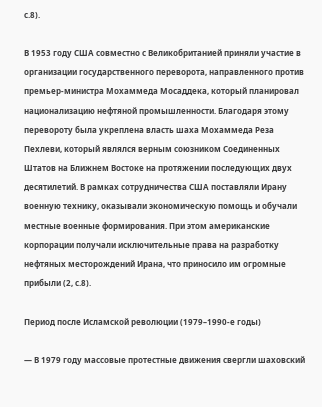с.8).

В 1953 году США совместно с Великобританией приняли участие в организации государственного переворота, направленного против премьер-министра Мохаммеда Мосаддека, который планировал национализацию нефтяной промышленности. Благодаря этому перевороту была укреплена власть шаха Мохаммеда Реза Пехлеви, который являлся верным союзником Соединенных Штатов на Ближнем Востоке на протяжении последующих двух десятилетий. В рамках сотрудничества США поставляли Ирану военную технику, оказывали экономическую помощь и обучали местные военные формирования. При этом американские корпорации получали исключительные права на разработку нефтяных месторождений Ирана, что приносило им огромные прибыли (2, с.8).

Период после Исламской революции (1979–1990-е годы)

— В 1979 году массовые протестные движения свергли шаховский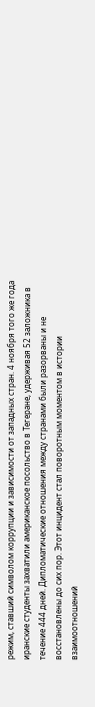режим, ставший символом коррупции и зависимости от западных стран. 4 ноября того же года иранские студенты захватили американское посольство в Тегеране, удерживая 52 заложника в течение 444 дней. Дипломатические отношения между странами были разорваны и не восстановлены до сих пор. Этот инцидент стал поворотным моментом в истории взаимоотношений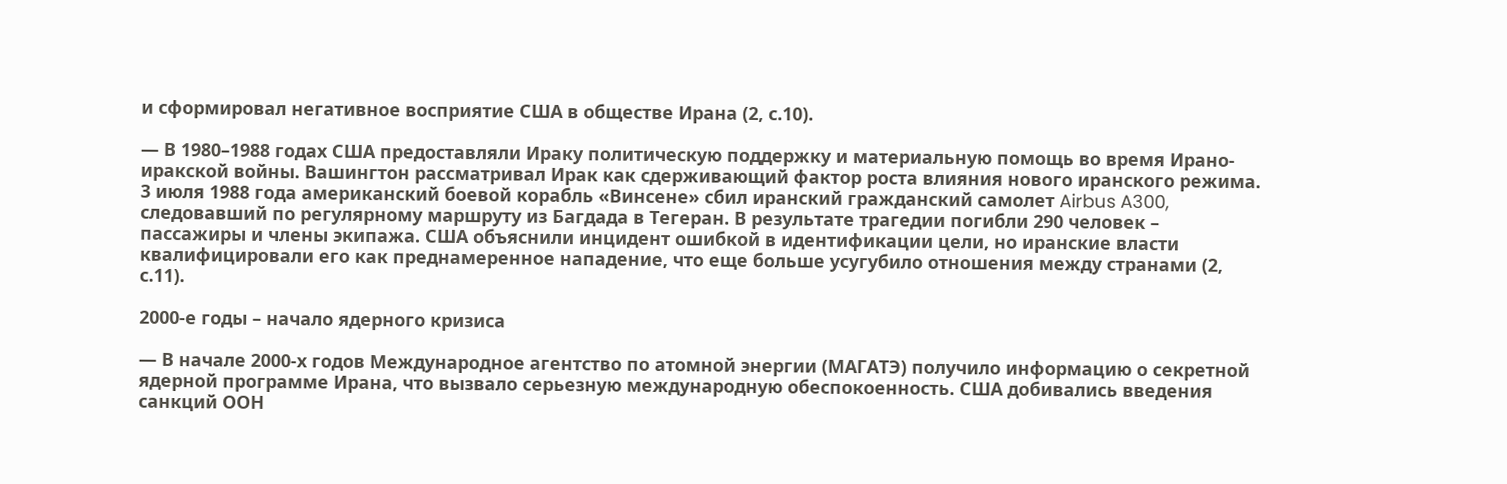и сформировал негативное восприятие США в обществе Ирана (2, с.10).

— В 1980–1988 годах США предоставляли Ираку политическую поддержку и материальную помощь во время Ирано-иракской войны. Вашингтон рассматривал Ирак как сдерживающий фактор роста влияния нового иранского режима. 3 июля 1988 года американский боевой корабль «Винсене» сбил иранский гражданский самолет Airbus A300, следовавший по регулярному маршруту из Багдада в Тегеран. В результате трагедии погибли 290 человек – пассажиры и члены экипажа. США объяснили инцидент ошибкой в идентификации цели, но иранские власти квалифицировали его как преднамеренное нападение, что еще больше усугубило отношения между странами (2, с.11).

2000-е годы – начало ядерного кризиса

— В начале 2000-х годов Международное агентство по атомной энергии (МАГАТЭ) получило информацию о секретной ядерной программе Ирана, что вызвало серьезную международную обеспокоенность. США добивались введения санкций ООН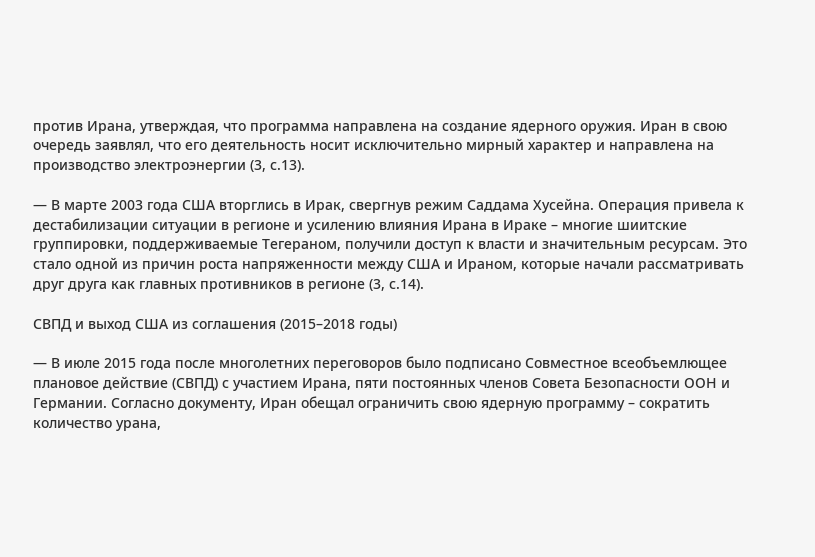против Ирана, утверждая, что программа направлена на создание ядерного оружия. Иран в свою очередь заявлял, что его деятельность носит исключительно мирный характер и направлена на производство электроэнергии (3, с.13).

— В марте 2003 года США вторглись в Ирак, свергнув режим Саддама Хусейна. Операция привела к дестабилизации ситуации в регионе и усилению влияния Ирана в Ираке – многие шиитские группировки, поддерживаемые Тегераном, получили доступ к власти и значительным ресурсам. Это стало одной из причин роста напряженности между США и Ираном, которые начали рассматривать друг друга как главных противников в регионе (3, с.14).

СВПД и выход США из соглашения (2015–2018 годы)

— В июле 2015 года после многолетних переговоров было подписано Совместное всеобъемлющее плановое действие (СВПД) с участием Ирана, пяти постоянных членов Совета Безопасности ООН и Германии. Согласно документу, Иран обещал ограничить свою ядерную программу – сократить количество урана,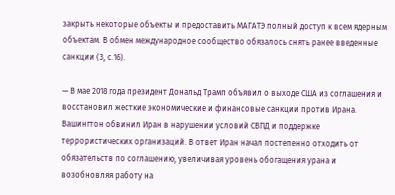закрыть некоторые объекты и предоставить МАГАТЭ полный доступ к всем ядерным объектам. В обмен международное сообщество обязалось снять ранее введенные санкции (3, с.16).

— В мае 2018 года президент Дональд Трамп объявил о выходе США из соглашения и восстановил жесткие экономические и финансовые санкции против Ирана. Вашингтон обвинил Иран в нарушении условий СВПД и поддержке террористических организаций. В ответ Иран начал постепенно отходить от обязательств по соглашению, увеличивая уровень обогащения урана и возобновляя работу на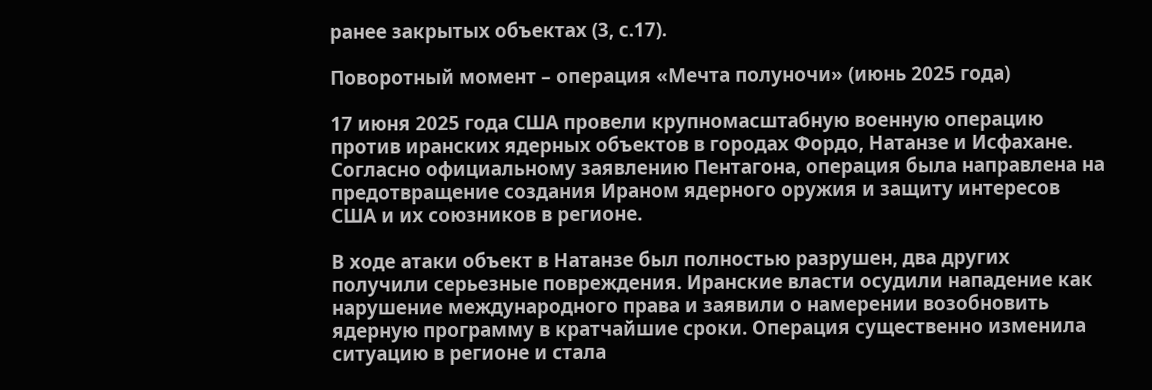ранее закрытых объектах (3, с.17).

Поворотный момент – операция «Мечта полуночи» (июнь 2025 года)

17 июня 2025 года США провели крупномасштабную военную операцию против иранских ядерных объектов в городах Фордо, Натанзе и Исфахане. Согласно официальному заявлению Пентагона, операция была направлена на предотвращение создания Ираном ядерного оружия и защиту интересов США и их союзников в регионе.

В ходе атаки объект в Натанзе был полностью разрушен, два других получили серьезные повреждения. Иранские власти осудили нападение как нарушение международного права и заявили о намерении возобновить ядерную программу в кратчайшие сроки. Операция существенно изменила ситуацию в регионе и стала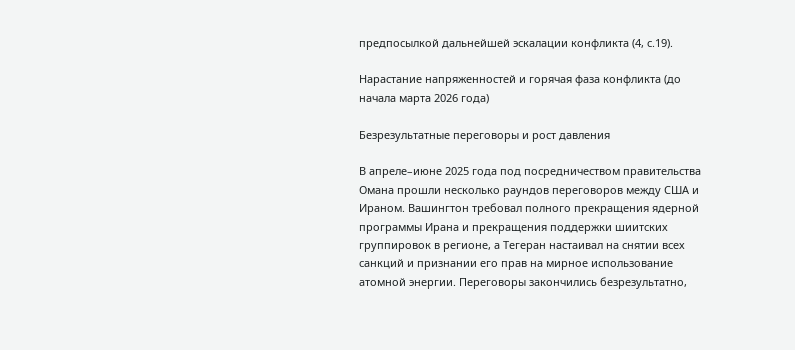предпосылкой дальнейшей эскалации конфликта (4, с.19).

Нарастание напряженностей и горячая фаза конфликта (до начала марта 2026 года)

Безрезультатные переговоры и рост давления

В апреле–июне 2025 года под посредничеством правительства Омана прошли несколько раундов переговоров между США и Ираном. Вашингтон требовал полного прекращения ядерной программы Ирана и прекращения поддержки шиитских группировок в регионе, а Тегеран настаивал на снятии всех санкций и признании его прав на мирное использование атомной энергии. Переговоры закончились безрезультатно,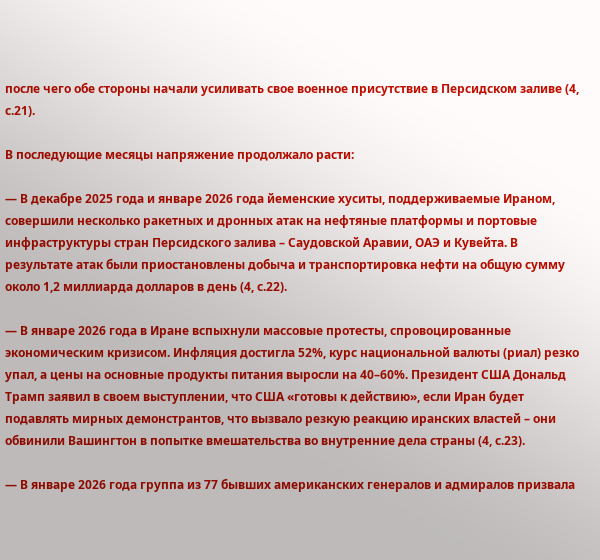после чего обе стороны начали усиливать свое военное присутствие в Персидском заливе (4, с.21).

В последующие месяцы напряжение продолжало расти:

— В декабре 2025 года и январе 2026 года йеменские хуситы, поддерживаемые Ираном, совершили несколько ракетных и дронных атак на нефтяные платформы и портовые инфраструктуры стран Персидского залива – Саудовской Аравии, ОАЭ и Кувейта. В результате атак были приостановлены добыча и транспортировка нефти на общую сумму около 1,2 миллиарда долларов в день (4, с.22).

— В январе 2026 года в Иране вспыхнули массовые протесты, спровоцированные экономическим кризисом. Инфляция достигла 52%, курс национальной валюты (риал) резко упал, а цены на основные продукты питания выросли на 40–60%. Президент США Дональд Трамп заявил в своем выступлении, что США «готовы к действию», если Иран будет подавлять мирных демонстрантов, что вызвало резкую реакцию иранских властей – они обвинили Вашингтон в попытке вмешательства во внутренние дела страны (4, с.23).

— В январе 2026 года группа из 77 бывших американских генералов и адмиралов призвала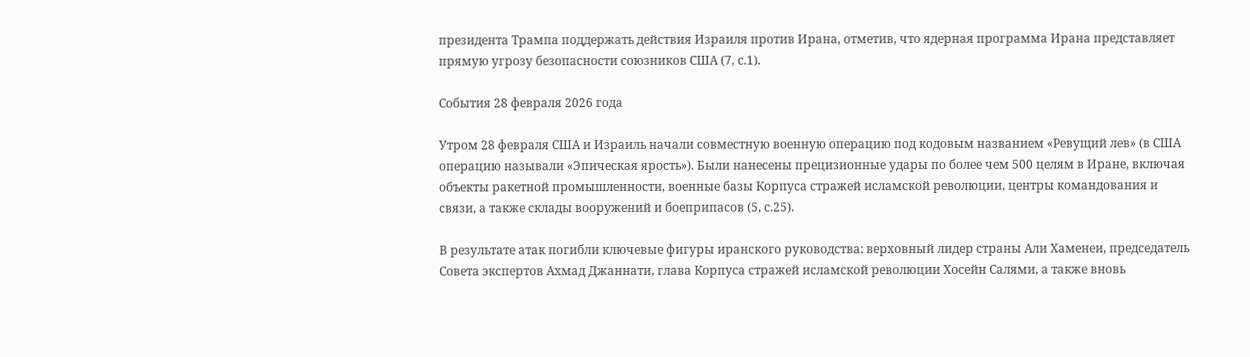президента Трампа поддержать действия Израиля против Ирана, отметив, что ядерная программа Ирана представляет прямую угрозу безопасности союзников США (7, с.1).

События 28 февраля 2026 года

Утром 28 февраля США и Израиль начали совместную военную операцию под кодовым названием «Ревущий лев» (в США операцию называли «Эпическая ярость»). Были нанесены прецизионные удары по более чем 500 целям в Иране, включая объекты ракетной промышленности, военные базы Корпуса стражей исламской революции, центры командования и связи, а также склады вооружений и боеприпасов (5, с.25).

В результате атак погибли ключевые фигуры иранского руководства: верховный лидер страны Али Хаменеи, председатель Совета экспертов Ахмад Джаннати, глава Корпуса стражей исламской революции Хосейн Салями, а также вновь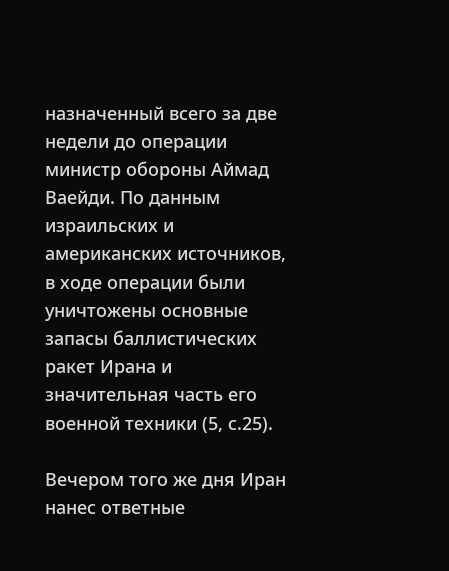назначенный всего за две недели до операции министр обороны Аймад Ваейди. По данным израильских и американских источников, в ходе операции были уничтожены основные запасы баллистических ракет Ирана и значительная часть его военной техники (5, с.25).

Вечером того же дня Иран нанес ответные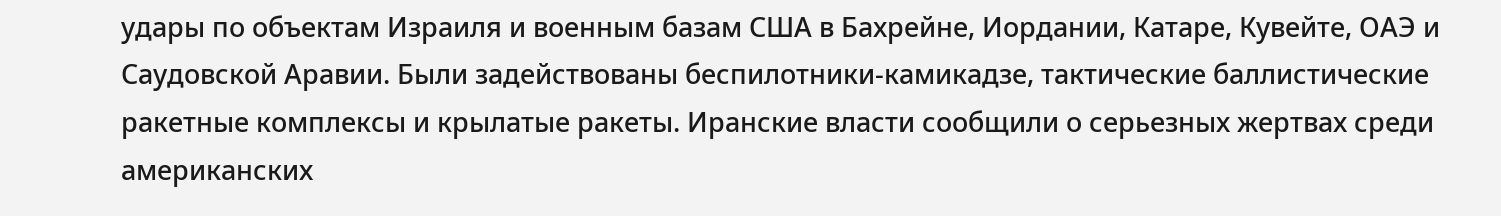удары по объектам Израиля и военным базам США в Бахрейне, Иордании, Катаре, Кувейте, ОАЭ и Саудовской Аравии. Были задействованы беспилотники-камикадзе, тактические баллистические ракетные комплексы и крылатые ракеты. Иранские власти сообщили о серьезных жертвах среди американских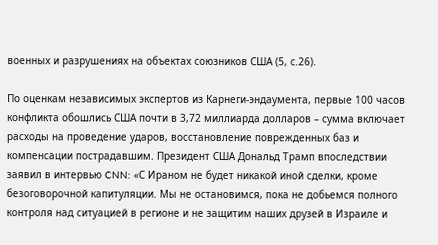военных и разрушениях на объектах союзников США (5, с.26).

По оценкам независимых экспертов из Карнеги-эндаумента, первые 100 часов конфликта обошлись США почти в 3,72 миллиарда долларов – сумма включает расходы на проведение ударов, восстановление поврежденных баз и компенсации пострадавшим. Президент США Дональд Трамп впоследствии заявил в интервью CNN: «С Ираном не будет никакой иной сделки, кроме безоговорочной капитуляции. Мы не остановимся, пока не добьемся полного контроля над ситуацией в регионе и не защитим наших друзей в Израиле и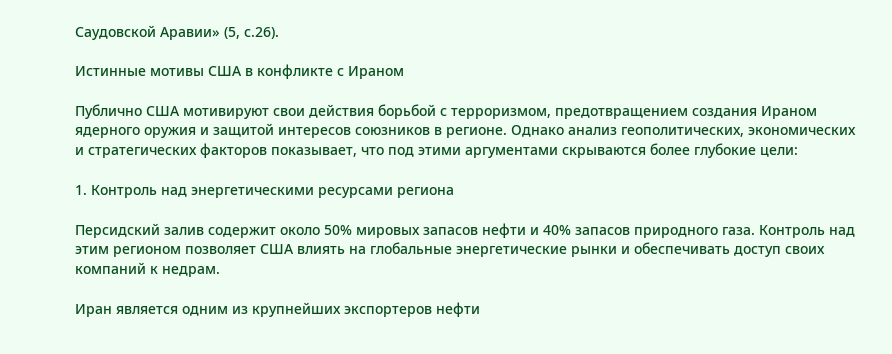Саудовской Аравии» (5, с.26).

Истинные мотивы США в конфликте с Ираном

Публично США мотивируют свои действия борьбой с терроризмом, предотвращением создания Ираном ядерного оружия и защитой интересов союзников в регионе. Однако анализ геополитических, экономических и стратегических факторов показывает, что под этими аргументами скрываются более глубокие цели:

1. Контроль над энергетическими ресурсами региона

Персидский залив содержит около 50% мировых запасов нефти и 40% запасов природного газа. Контроль над этим регионом позволяет США влиять на глобальные энергетические рынки и обеспечивать доступ своих компаний к недрам.

Иран является одним из крупнейших экспортеров нефти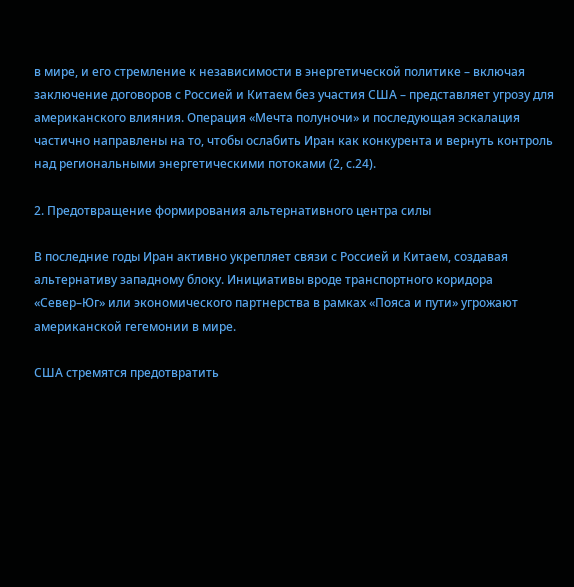в мире, и его стремление к независимости в энергетической политике – включая заключение договоров с Россией и Китаем без участия США – представляет угрозу для американского влияния. Операция «Мечта полуночи» и последующая эскалация частично направлены на то, чтобы ослабить Иран как конкурента и вернуть контроль над региональными энергетическими потоками (2, с.24).

2. Предотвращение формирования альтернативного центра силы

В последние годы Иран активно укрепляет связи с Россией и Китаем, создавая альтернативу западному блоку. Инициативы вроде транспортного коридора «Север–Юг» или экономического партнерства в рамках «Пояса и пути» угрожают американской гегемонии в мире.

США стремятся предотвратить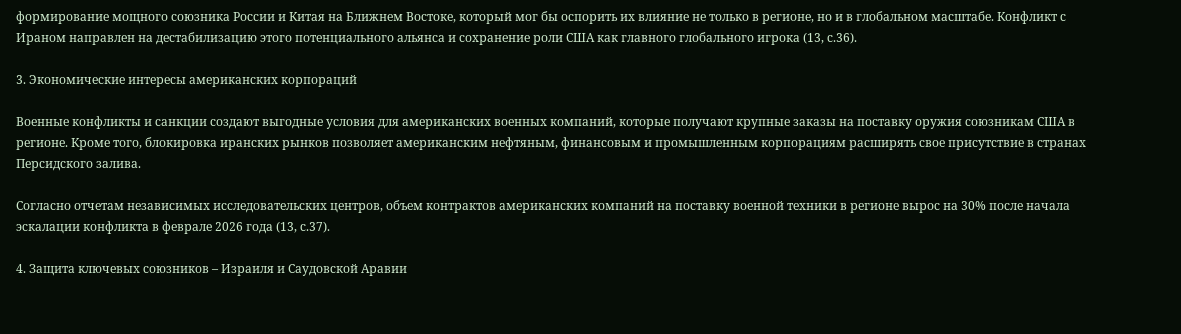формирование мощного союзника России и Китая на Ближнем Востоке, который мог бы оспорить их влияние не только в регионе, но и в глобальном масштабе. Конфликт с Ираном направлен на дестабилизацию этого потенциального альянса и сохранение роли США как главного глобального игрока (13, с.36).

3. Экономические интересы американских корпораций

Военные конфликты и санкции создают выгодные условия для американских военных компаний, которые получают крупные заказы на поставку оружия союзникам США в регионе. Кроме того, блокировка иранских рынков позволяет американским нефтяным, финансовым и промышленным корпорациям расширять свое присутствие в странах Персидского залива.

Согласно отчетам независимых исследовательских центров, объем контрактов американских компаний на поставку военной техники в регионе вырос на 30% после начала эскалации конфликта в феврале 2026 года (13, с.37).

4. Защита ключевых союзников – Израиля и Саудовской Аравии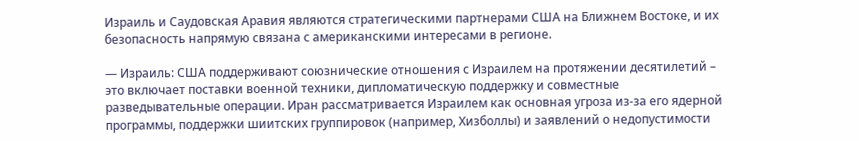Израиль и Саудовская Аравия являются стратегическими партнерами США на Ближнем Востоке, и их безопасность напрямую связана с американскими интересами в регионе.

— Израиль: США поддерживают союзнические отношения с Израилем на протяжении десятилетий – это включает поставки военной техники, дипломатическую поддержку и совместные разведывательные операции. Иран рассматривается Израилем как основная угроза из-за его ядерной программы, поддержки шиитских группировок (например, Хизболлы) и заявлений о недопустимости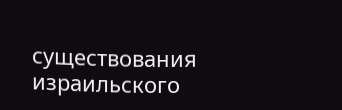существования израильского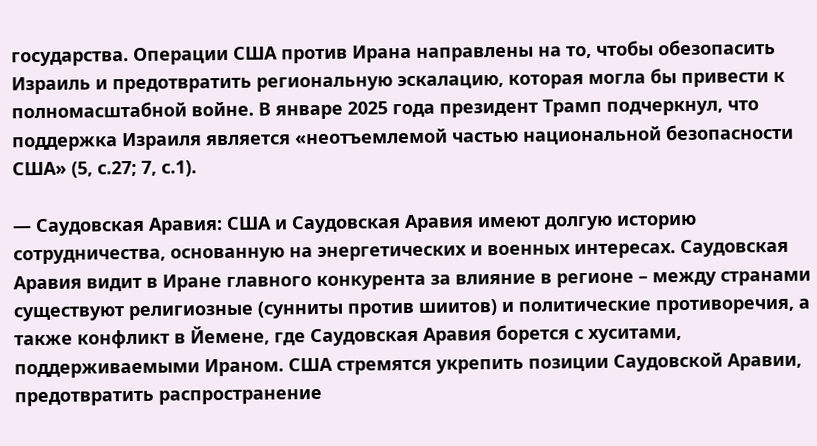государства. Операции США против Ирана направлены на то, чтобы обезопасить Израиль и предотвратить региональную эскалацию, которая могла бы привести к полномасштабной войне. В январе 2025 года президент Трамп подчеркнул, что поддержка Израиля является «неотъемлемой частью национальной безопасности США» (5, с.27; 7, с.1).

— Саудовская Аравия: США и Саудовская Аравия имеют долгую историю сотрудничества, основанную на энергетических и военных интересах. Саудовская Аравия видит в Иране главного конкурента за влияние в регионе – между странами существуют религиозные (сунниты против шиитов) и политические противоречия, а также конфликт в Йемене, где Саудовская Аравия борется с хуситами, поддерживаемыми Ираном. США стремятся укрепить позиции Саудовской Аравии, предотвратить распространение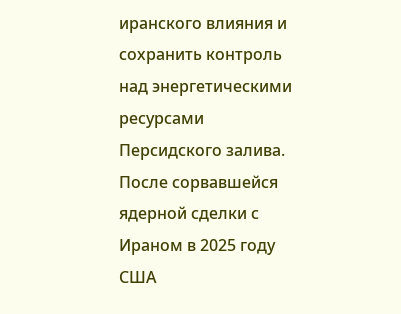иранского влияния и сохранить контроль над энергетическими ресурсами Персидского залива. После сорвавшейся ядерной сделки с Ираном в 2025 году США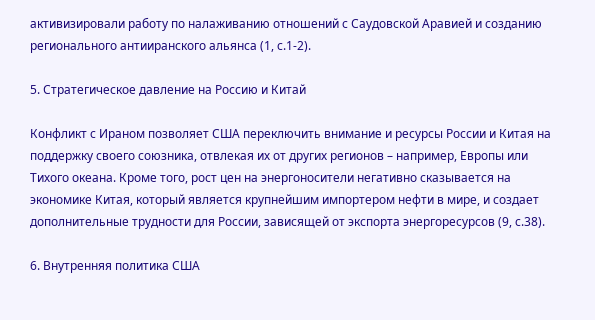активизировали работу по налаживанию отношений с Саудовской Аравией и созданию регионального антииранского альянса (1, с.1-2).

5. Стратегическое давление на Россию и Китай

Конфликт с Ираном позволяет США переключить внимание и ресурсы России и Китая на поддержку своего союзника, отвлекая их от других регионов – например, Европы или Тихого океана. Кроме того, рост цен на энергоносители негативно сказывается на экономике Китая, который является крупнейшим импортером нефти в мире, и создает дополнительные трудности для России, зависящей от экспорта энергоресурсов (9, с.38).

6. Внутренняя политика США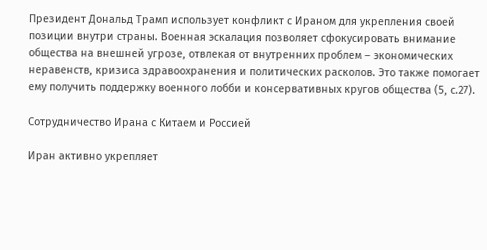Президент Дональд Трамп использует конфликт с Ираном для укрепления своей позиции внутри страны. Военная эскалация позволяет сфокусировать внимание общества на внешней угрозе, отвлекая от внутренних проблем – экономических неравенств, кризиса здравоохранения и политических расколов. Это также помогает ему получить поддержку военного лобби и консервативных кругов общества (5, с.27).

Сотрудничество Ирана с Китаем и Россией

Иран активно укрепляет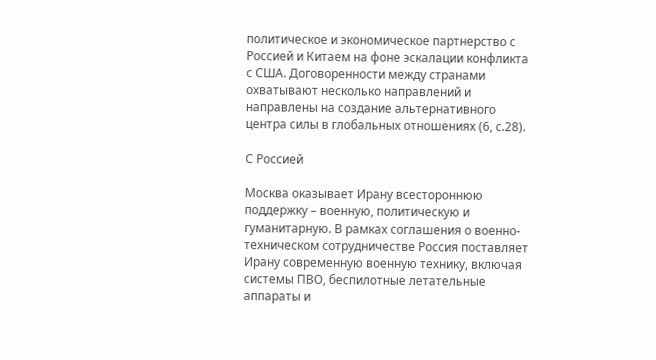политическое и экономическое партнерство с Россией и Китаем на фоне эскалации конфликта с США. Договоренности между странами охватывают несколько направлений и направлены на создание альтернативного центра силы в глобальных отношениях (6, с.28).

С Россией

Москва оказывает Ирану всестороннюю поддержку – военную, политическую и гуманитарную. В рамках соглашения о военно-техническом сотрудничестве Россия поставляет Ирану современную военную технику, включая системы ПВО, беспилотные летательные аппараты и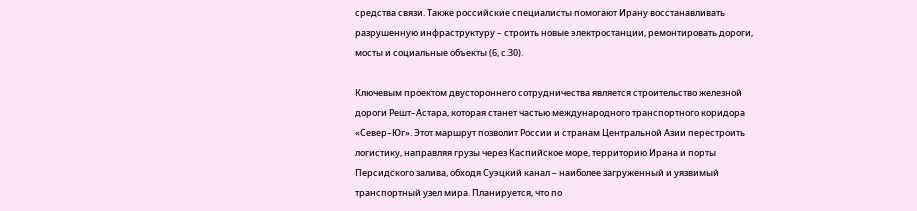средства связи. Также российские специалисты помогают Ирану восстанавливать разрушенную инфраструктуру – строить новые электростанции, ремонтировать дороги, мосты и социальные объекты (6, с.30).

Ключевым проектом двустороннего сотрудничества является строительство железной дороги Решт–Астара, которая станет частью международного транспортного коридора «Север–Юг». Этот маршрут позволит России и странам Центральной Азии перестроить логистику, направляя грузы через Каспийское море, территорию Ирана и порты Персидского залива, обходя Суэцкий канал – наиболее загруженный и уязвимый транспортный узел мира. Планируется, что по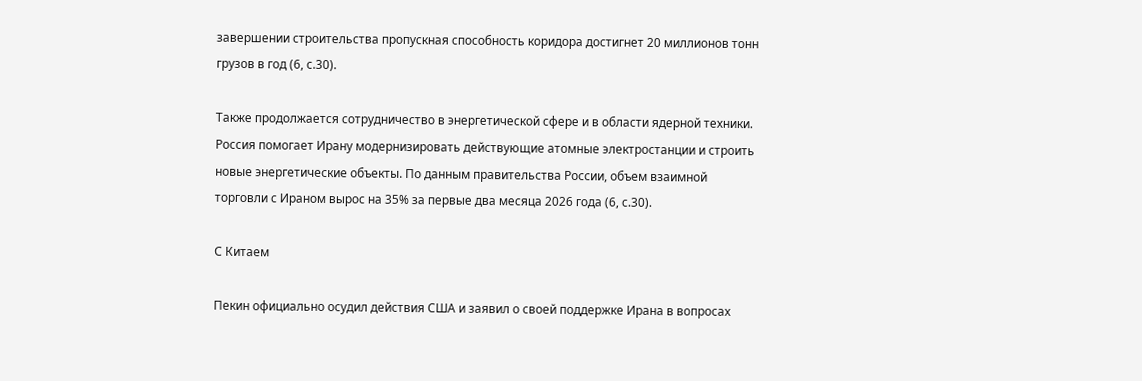завершении строительства пропускная способность коридора достигнет 20 миллионов тонн грузов в год (6, с.30).

Также продолжается сотрудничество в энергетической сфере и в области ядерной техники. Россия помогает Ирану модернизировать действующие атомные электростанции и строить новые энергетические объекты. По данным правительства России, объем взаимной торговли с Ираном вырос на 35% за первые два месяца 2026 года (6, с.30).

С Китаем

Пекин официально осудил действия США и заявил о своей поддержке Ирана в вопросах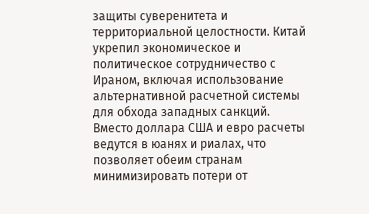защиты суверенитета и территориальной целостности. Китай укрепил экономическое и политическое сотрудничество с Ираном, включая использование альтернативной расчетной системы для обхода западных санкций. Вместо доллара США и евро расчеты ведутся в юанях и риалах, что позволяет обеим странам минимизировать потери от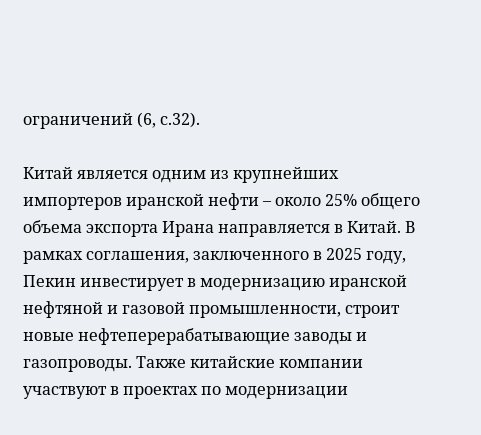ограничений (6, с.32).

Китай является одним из крупнейших импортеров иранской нефти – около 25% общего объема экспорта Ирана направляется в Китай. В рамках соглашения, заключенного в 2025 году, Пекин инвестирует в модернизацию иранской нефтяной и газовой промышленности, строит новые нефтеперерабатывающие заводы и газопроводы. Также китайские компании участвуют в проектах по модернизации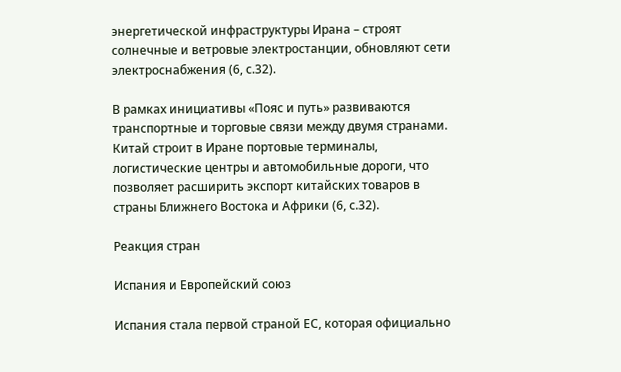энергетической инфраструктуры Ирана – строят солнечные и ветровые электростанции, обновляют сети электроснабжения (6, с.32).

В рамках инициативы «Пояс и путь» развиваются транспортные и торговые связи между двумя странами. Китай строит в Иране портовые терминалы, логистические центры и автомобильные дороги, что позволяет расширить экспорт китайских товаров в страны Ближнего Востока и Африки (6, с.32).

Реакция стран

Испания и Европейский союз

Испания стала первой страной ЕС, которая официально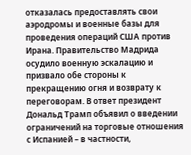отказалась предоставлять свои аэродромы и военные базы для проведения операций США против Ирана. Правительство Мадрида осудило военную эскалацию и призвало обе стороны к прекращению огня и возврату к переговорам. В ответ президент Дональд Трамп объявил о введении ограничений на торговые отношения с Испанией – в частности,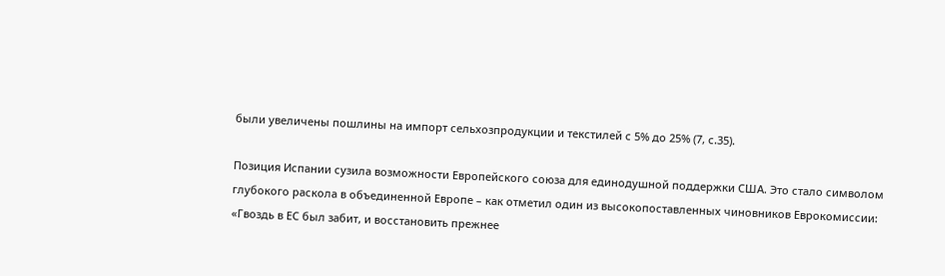были увеличены пошлины на импорт сельхозпродукции и текстилей с 5% до 25% (7, с.35).

Позиция Испании сузила возможности Европейского союза для единодушной поддержки США. Это стало символом глубокого раскола в объединенной Европе – как отметил один из высокопоставленных чиновников Еврокомиссии: «Гвоздь в ЕС был забит, и восстановить прежнее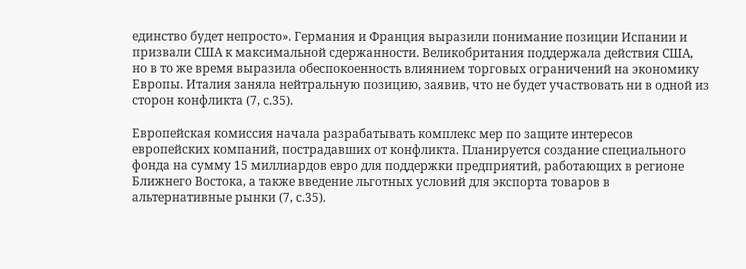единство будет непросто». Германия и Франция выразили понимание позиции Испании и призвали США к максимальной сдержанности. Великобритания поддержала действия США, но в то же время выразила обеспокоенность влиянием торговых ограничений на экономику Европы. Италия заняла нейтральную позицию, заявив, что не будет участвовать ни в одной из сторон конфликта (7, с.35).

Европейская комиссия начала разрабатывать комплекс мер по защите интересов европейских компаний, пострадавших от конфликта. Планируется создание специального фонда на сумму 15 миллиардов евро для поддержки предприятий, работающих в регионе Ближнего Востока, а также введение льготных условий для экспорта товаров в альтернативные рынки (7, с.35).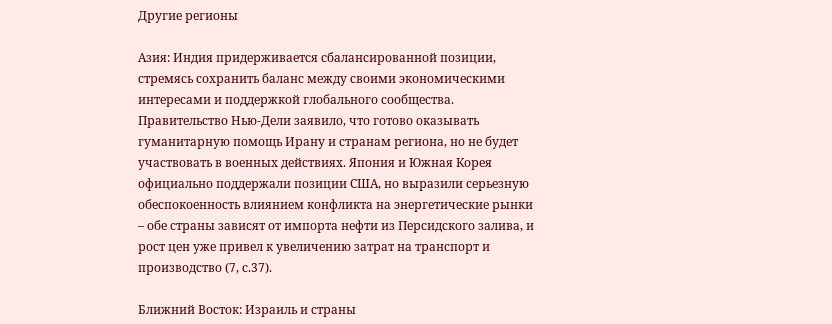Другие регионы

Азия: Индия придерживается сбалансированной позиции, стремясь сохранить баланс между своими экономическими интересами и поддержкой глобального сообщества. Правительство Нью-Дели заявило, что готово оказывать гуманитарную помощь Ирану и странам региона, но не будет участвовать в военных действиях. Япония и Южная Корея официально поддержали позиции США, но выразили серьезную обеспокоенность влиянием конфликта на энергетические рынки – обе страны зависят от импорта нефти из Персидского залива, и рост цен уже привел к увеличению затрат на транспорт и производство (7, с.37).

Ближний Восток: Израиль и страны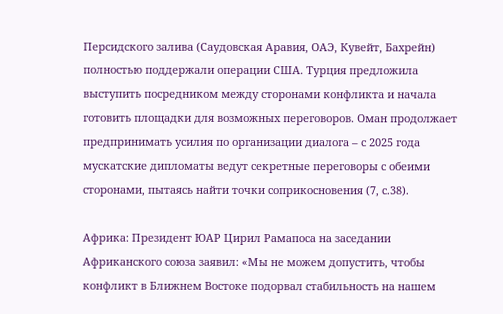Персидского залива (Саудовская Аравия, ОАЭ, Кувейт, Бахрейн) полностью поддержали операции США. Турция предложила выступить посредником между сторонами конфликта и начала готовить площадки для возможных переговоров. Оман продолжает предпринимать усилия по организации диалога – с 2025 года мускатские дипломаты ведут секретные переговоры с обеими сторонами, пытаясь найти точки соприкосновения (7, с.38).

Африка: Президент ЮАР Цирил Рамапоса на заседании Африканского союза заявил: «Мы не можем допустить, чтобы конфликт в Ближнем Востоке подорвал стабильность на нашем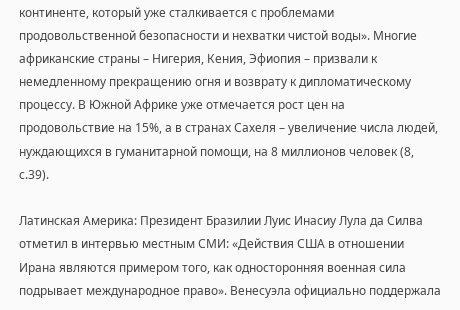континенте, который уже сталкивается с проблемами продовольственной безопасности и нехватки чистой воды». Многие африканские страны – Нигерия, Кения, Эфиопия – призвали к немедленному прекращению огня и возврату к дипломатическому процессу. В Южной Африке уже отмечается рост цен на продовольствие на 15%, а в странах Сахеля – увеличение числа людей, нуждающихся в гуманитарной помощи, на 8 миллионов человек (8, с.39).

Латинская Америка: Президент Бразилии Луис Инасиу Лула да Силва отметил в интервью местным СМИ: «Действия США в отношении Ирана являются примером того, как односторонняя военная сила подрывает международное право». Венесуэла официально поддержала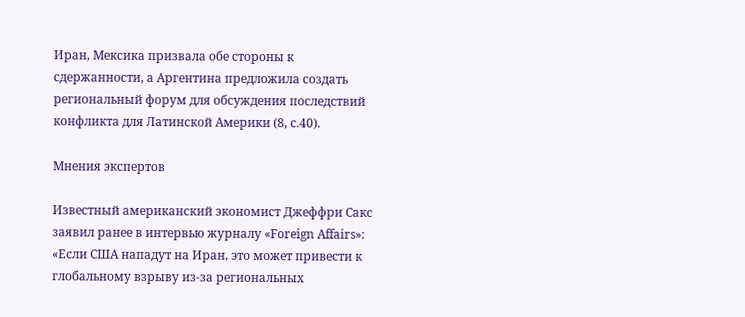Иран, Мексика призвала обе стороны к сдержанности, а Аргентина предложила создать региональный форум для обсуждения последствий конфликта для Латинской Америки (8, с.40).

Мнения экспертов

Известный американский экономист Джеффри Сакс заявил ранее в интервью журналу «Foreign Affairs»: «Если США нападут на Иран, это может привести к глобальному взрыву из-за региональных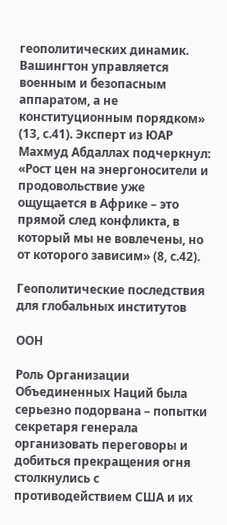геополитических динамик. Вашингтон управляется военным и безопасным аппаратом, а не конституционным порядком» (13, с.41). Эксперт из ЮАР Махмуд Абдаллах подчеркнул: «Рост цен на энергоносители и продовольствие уже ощущается в Африке – это прямой след конфликта, в который мы не вовлечены, но от которого зависим» (8, с.42).

Геополитические последствия для глобальных институтов

ООН

Роль Организации Объединенных Наций была серьезно подорвана – попытки секретаря генерала организовать переговоры и добиться прекращения огня столкнулись с противодействием США и их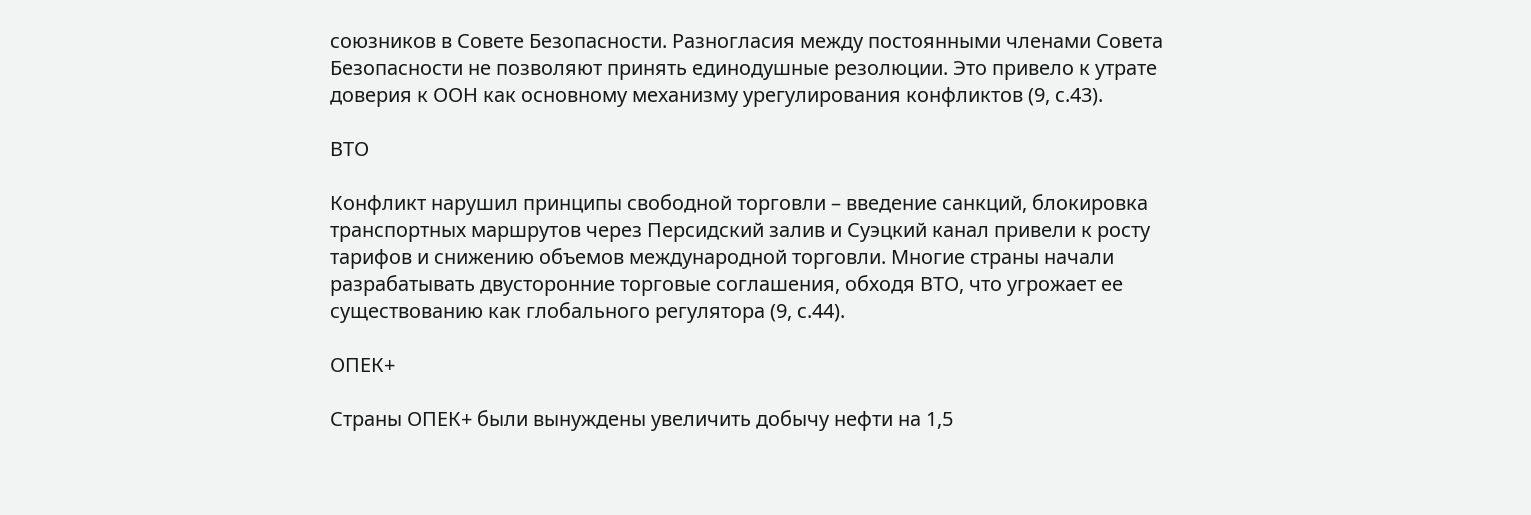союзников в Совете Безопасности. Разногласия между постоянными членами Совета Безопасности не позволяют принять единодушные резолюции. Это привело к утрате доверия к ООН как основному механизму урегулирования конфликтов (9, с.43).

ВТО

Конфликт нарушил принципы свободной торговли – введение санкций, блокировка транспортных маршрутов через Персидский залив и Суэцкий канал привели к росту тарифов и снижению объемов международной торговли. Многие страны начали разрабатывать двусторонние торговые соглашения, обходя ВТО, что угрожает ее существованию как глобального регулятора (9, с.44).

ОПЕК+

Страны ОПЕК+ были вынуждены увеличить добычу нефти на 1,5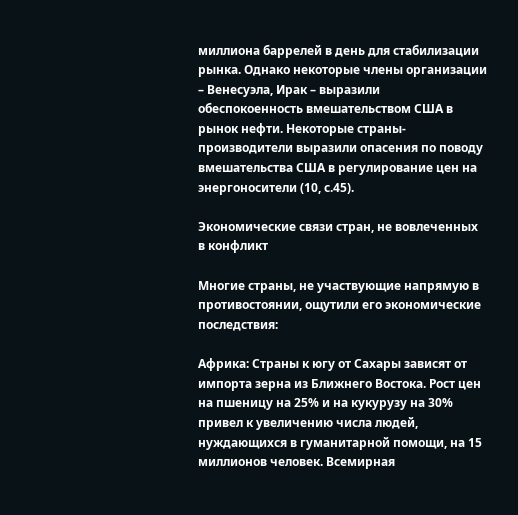миллиона баррелей в день для стабилизации рынка. Однако некоторые члены организации – Венесуэла, Ирак – выразили обеспокоенность вмешательством США в рынок нефти. Некоторые страны-производители выразили опасения по поводу вмешательства США в регулирование цен на энергоносители (10, с.45).

Экономические связи стран, не вовлеченных в конфликт

Многие страны, не участвующие напрямую в противостоянии, ощутили его экономические последствия:

Африка: Страны к югу от Сахары зависят от импорта зерна из Ближнего Востока. Рост цен на пшеницу на 25% и на кукурузу на 30% привел к увеличению числа людей, нуждающихся в гуманитарной помощи, на 15 миллионов человек. Всемирная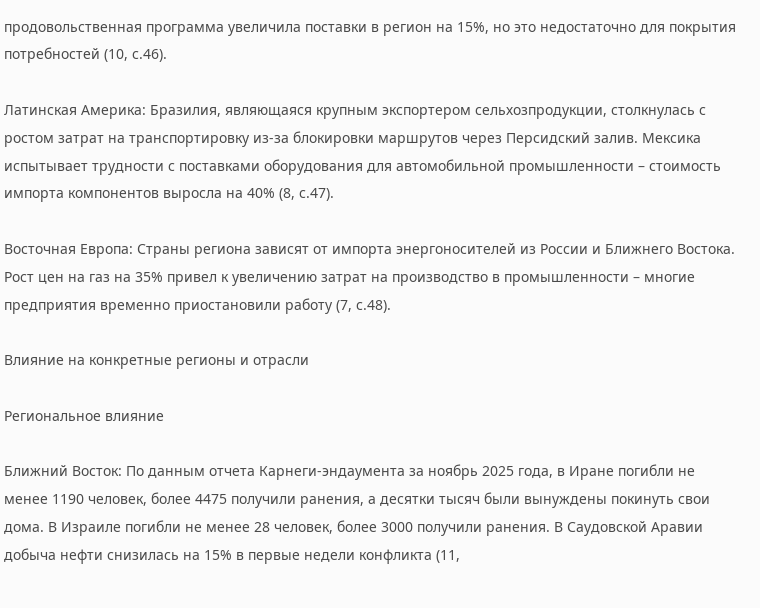продовольственная программа увеличила поставки в регион на 15%, но это недостаточно для покрытия потребностей (10, с.46).

Латинская Америка: Бразилия, являющаяся крупным экспортером сельхозпродукции, столкнулась с ростом затрат на транспортировку из-за блокировки маршрутов через Персидский залив. Мексика испытывает трудности с поставками оборудования для автомобильной промышленности – стоимость импорта компонентов выросла на 40% (8, с.47).

Восточная Европа: Страны региона зависят от импорта энергоносителей из России и Ближнего Востока. Рост цен на газ на 35% привел к увеличению затрат на производство в промышленности – многие предприятия временно приостановили работу (7, с.48).

Влияние на конкретные регионы и отрасли

Региональное влияние

Ближний Восток: По данным отчета Карнеги-эндаумента за ноябрь 2025 года, в Иране погибли не менее 1190 человек, более 4475 получили ранения, а десятки тысяч были вынуждены покинуть свои дома. В Израиле погибли не менее 28 человек, более 3000 получили ранения. В Саудовской Аравии добыча нефти снизилась на 15% в первые недели конфликта (11,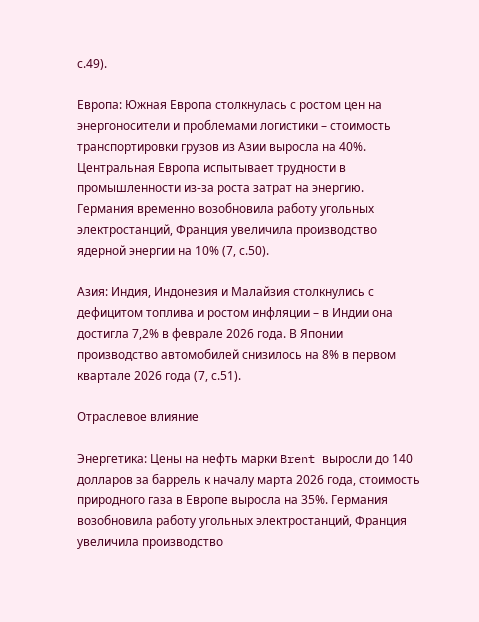с.49).

Европа: Южная Европа столкнулась с ростом цен на энергоносители и проблемами логистики – стоимость транспортировки грузов из Азии выросла на 40%. Центральная Европа испытывает трудности в промышленности из-за роста затрат на энергию. Германия временно возобновила работу угольных электростанций, Франция увеличила производство ядерной энергии на 10% (7, с.50).

Азия: Индия, Индонезия и Малайзия столкнулись с дефицитом топлива и ростом инфляции – в Индии она достигла 7,2% в феврале 2026 года. В Японии производство автомобилей снизилось на 8% в первом квартале 2026 года (7, с.51).

Отраслевое влияние

Энергетика: Цены на нефть марки Brent выросли до 140 долларов за баррель к началу марта 2026 года, стоимость природного газа в Европе выросла на 35%. Германия возобновила работу угольных электростанций, Франция увеличила производство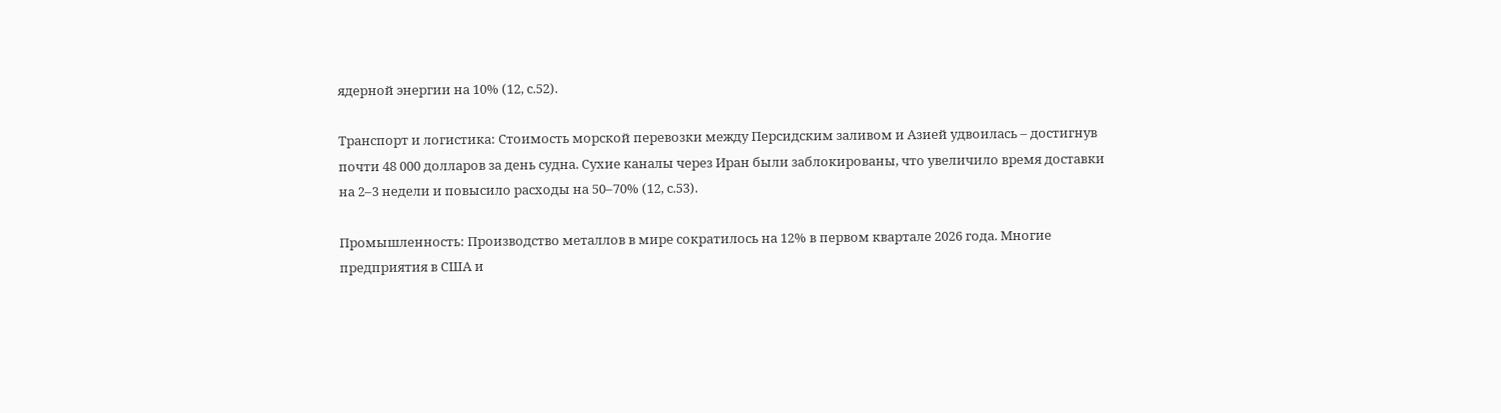ядерной энергии на 10% (12, с.52).

Транспорт и логистика: Стоимость морской перевозки между Персидским заливом и Азией удвоилась – достигнув почти 48 000 долларов за день судна. Сухие каналы через Иран были заблокированы, что увеличило время доставки на 2–3 недели и повысило расходы на 50–70% (12, с.53).

Промышленность: Производство металлов в мире сократилось на 12% в первом квартале 2026 года. Многие предприятия в США и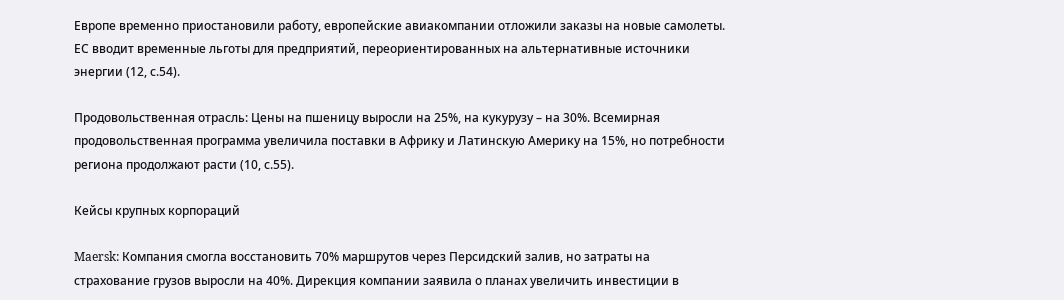Европе временно приостановили работу, европейские авиакомпании отложили заказы на новые самолеты. ЕС вводит временные льготы для предприятий, переориентированных на альтернативные источники энергии (12, с.54).

Продовольственная отрасль: Цены на пшеницу выросли на 25%, на кукурузу – на 30%. Всемирная продовольственная программа увеличила поставки в Африку и Латинскую Америку на 15%, но потребности региона продолжают расти (10, с.55).

Кейсы крупных корпораций

Maersk: Компания смогла восстановить 70% маршрутов через Персидский залив, но затраты на страхование грузов выросли на 40%. Дирекция компании заявила о планах увеличить инвестиции в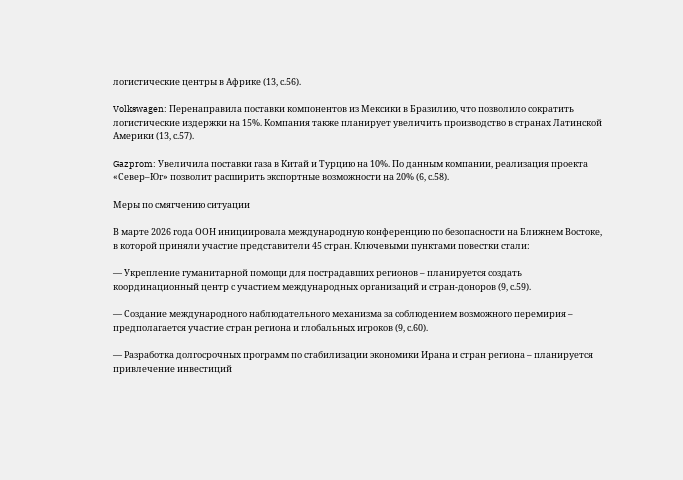логистические центры в Африке (13, с.56).

Volkswagen: Перенаправила поставки компонентов из Мексики в Бразилию, что позволило сократить логистические издержки на 15%. Компания также планирует увеличить производство в странах Латинской Америки (13, с.57).

Gazprom: Увеличила поставки газа в Китай и Турцию на 10%. По данным компании, реализация проекта «Север–Юг» позволит расширить экспортные возможности на 20% (6, с.58).

Меры по смягчению ситуации

В марте 2026 года ООН инициировала международную конференцию по безопасности на Ближнем Востоке, в которой приняли участие представители 45 стран. Ключевыми пунктами повестки стали:

— Укрепление гуманитарной помощи для пострадавших регионов – планируется создать координационный центр с участием международных организаций и стран-доноров (9, с.59).

— Создание международного наблюдательного механизма за соблюдением возможного перемирия – предполагается участие стран региона и глобальных игроков (9, с.60).

— Разработка долгосрочных программ по стабилизации экономики Ирана и стран региона – планируется привлечение инвестиций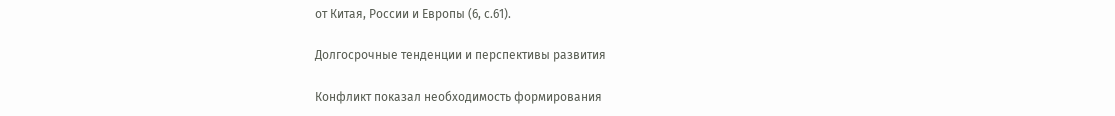от Китая, России и Европы (6, с.61).

Долгосрочные тенденции и перспективы развития

Конфликт показал необходимость формирования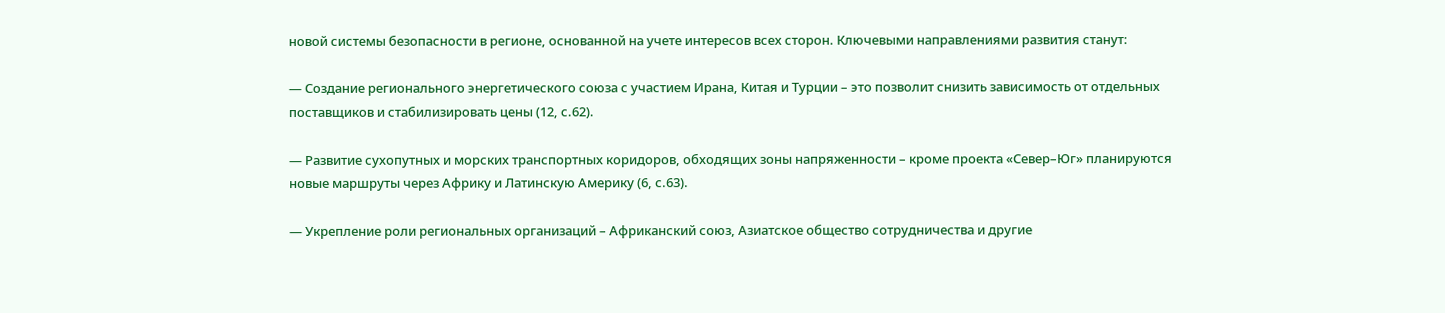новой системы безопасности в регионе, основанной на учете интересов всех сторон. Ключевыми направлениями развития станут:

— Создание регионального энергетического союза с участием Ирана, Китая и Турции – это позволит снизить зависимость от отдельных поставщиков и стабилизировать цены (12, с.62).

— Развитие сухопутных и морских транспортных коридоров, обходящих зоны напряженности – кроме проекта «Север–Юг» планируются новые маршруты через Африку и Латинскую Америку (6, с.63).

— Укрепление роли региональных организаций – Африканский союз, Азиатское общество сотрудничества и другие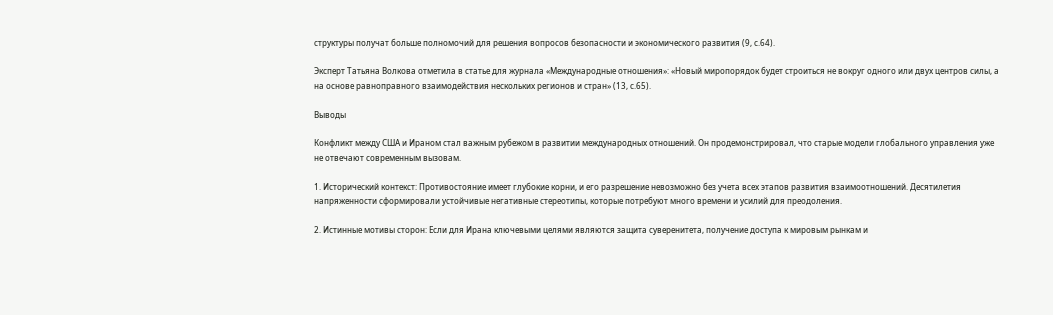структуры получат больше полномочий для решения вопросов безопасности и экономического развития (9, с.64).

Эксперт Татьяна Волкова отметила в статье для журнала «Международные отношения»: «Новый миропорядок будет строиться не вокруг одного или двух центров силы, а на основе равноправного взаимодействия нескольких регионов и стран» (13, с.65).

Выводы

Конфликт между США и Ираном стал важным рубежом в развитии международных отношений. Он продемонстрировал, что старые модели глобального управления уже не отвечают современным вызовам.

1. Исторический контекст: Противостояние имеет глубокие корни, и его разрешение невозможно без учета всех этапов развития взаимоотношений. Десятилетия напряженности сформировали устойчивые негативные стереотипы, которые потребуют много времени и усилий для преодоления.

2. Истинные мотивы сторон: Если для Ирана ключевыми целями являются защита суверенитета, получение доступа к мировым рынкам и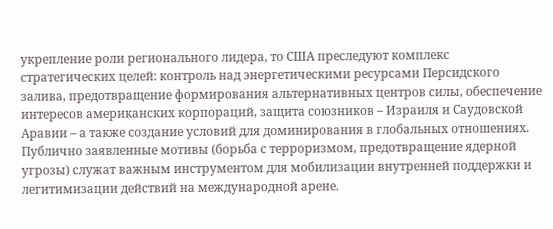укрепление роли регионального лидера, то США преследуют комплекс стратегических целей: контроль над энергетическими ресурсами Персидского залива, предотвращение формирования альтернативных центров силы, обеспечение интересов американских корпораций, защита союзников – Израиля и Саудовской Аравии – а также создание условий для доминирования в глобальных отношениях. Публично заявленные мотивы (борьба с терроризмом, предотвращение ядерной угрозы) служат важным инструментом для мобилизации внутренней поддержки и легитимизации действий на международной арене.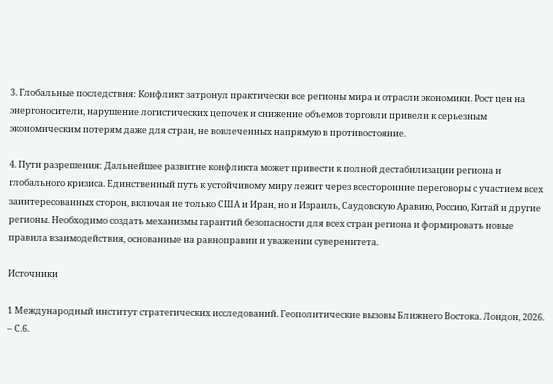3. Глобальные последствия: Конфликт затронул практически все регионы мира и отрасли экономики. Рост цен на энергоносители, нарушение логистических цепочек и снижение объемов торговли привели к серьезным экономическим потерям даже для стран, не вовлеченных напрямую в противостояние.

4. Пути разрешения: Дальнейшее развитие конфликта может привести к полной дестабилизации региона и глобального кризиса. Единственный путь к устойчивому миру лежит через всесторонние переговоры с участием всех заинтересованных сторон, включая не только США и Иран, но и Израиль, Саудовскую Аравию, Россию, Китай и другие регионы. Необходимо создать механизмы гарантий безопасности для всех стран региона и формировать новые правила взаимодействия, основанные на равноправии и уважении суверенитета.

Источники

1 Международный институт стратегических исследований. Геополитические вызовы Ближнего Востока. Лондон, 2026. – С.6.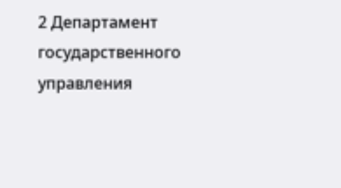2 Департамент государственного управления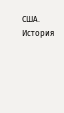США. История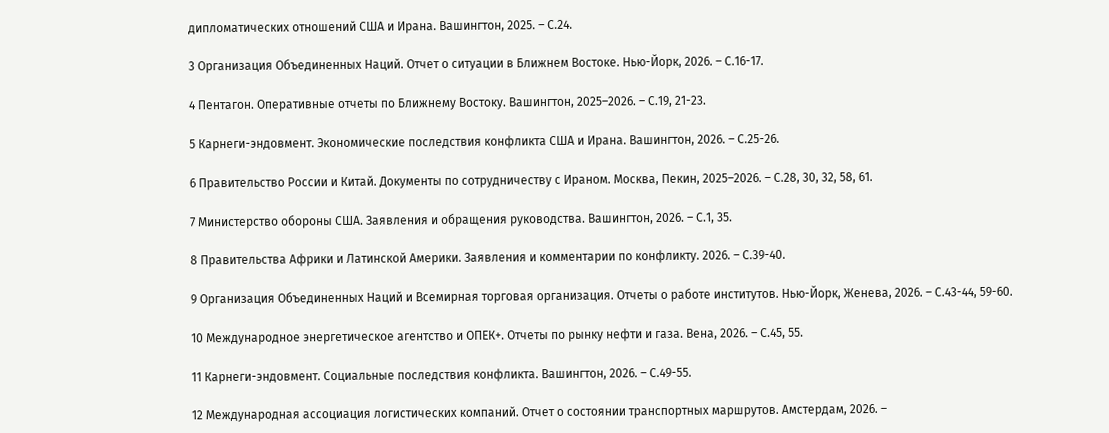дипломатических отношений США и Ирана. Вашингтон, 2025. – С.24.

3 Организация Объединенных Наций. Отчет о ситуации в Ближнем Востоке. Нью-Йорк, 2026. – С.16-17.

4 Пентагон. Оперативные отчеты по Ближнему Востоку. Вашингтон, 2025–2026. – С.19, 21-23.

5 Карнеги-эндовмент. Экономические последствия конфликта США и Ирана. Вашингтон, 2026. – С.25-26.

6 Правительство России и Китай. Документы по сотрудничеству с Ираном. Москва, Пекин, 2025–2026. – С.28, 30, 32, 58, 61.

7 Министерство обороны США. Заявления и обращения руководства. Вашингтон, 2026. – С.1, 35.

8 Правительства Африки и Латинской Америки. Заявления и комментарии по конфликту. 2026. – С.39-40.

9 Организация Объединенных Наций и Всемирная торговая организация. Отчеты о работе институтов. Нью-Йорк, Женева, 2026. – С.43-44, 59-60.

10 Международное энергетическое агентство и ОПЕК+. Отчеты по рынку нефти и газа. Вена, 2026. – С.45, 55.

11 Карнеги-эндовмент. Социальные последствия конфликта. Вашингтон, 2026. – С.49-55.

12 Международная ассоциация логистических компаний. Отчет о состоянии транспортных маршрутов. Амстердам, 2026. –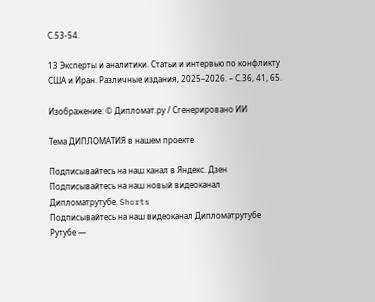С.53-54.

13 Эксперты и аналитики. Статьи и интервью по конфликту США и Иран. Различные издания, 2025–2026. – С.36, 41, 65.

Изображение: © Дипломат.ру / Сгенерировано ИИ

Тема ДИПЛОМАТИЯ в нашем проекте

Подписывайтесь на наш канал в Яндекс. Дзен
Подписывайтесь на наш новый видеоканал Дипломатрутубе. Shorts
Подписывайтесь на наш видеоканал Дипломатрутубе
Рутубе —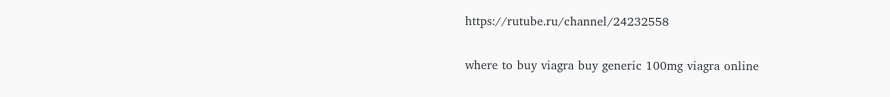https://rutube.ru/channel/24232558

where to buy viagra buy generic 100mg viagra online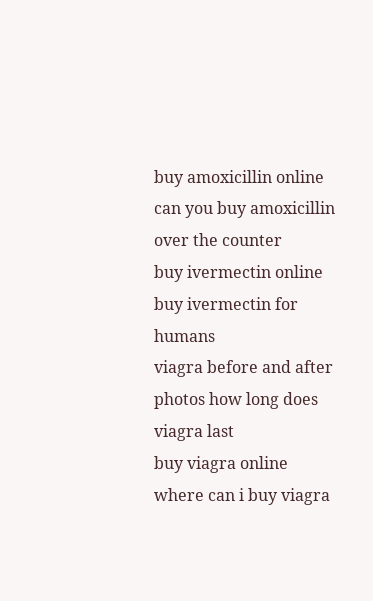buy amoxicillin online can you buy amoxicillin over the counter
buy ivermectin online buy ivermectin for humans
viagra before and after photos how long does viagra last
buy viagra online where can i buy viagra